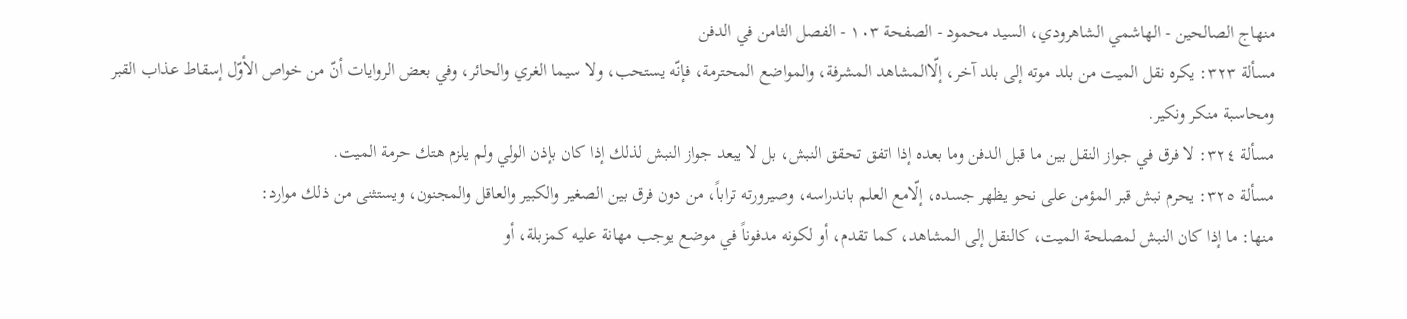منهاج الصالحين - الهاشمي الشاهرودي، السيد محمود - الصفحة ١٠٣ - الفصل الثامن في الدفن
مسألة ٣٢٣: يكره نقل الميت من بلد موته إلى بلد آخر، إلّاالمشاهد المشرفة، والمواضع المحترمة، فإنّه يستحب، ولا سيما الغري والحائر، وفي بعض الروايات أنّ من خواص الأوّل إسقاط عذاب القبر ومحاسبة منكر ونكير.
مسألة ٣٢٤: لا فرق في جواز النقل بين ما قبل الدفن وما بعده إذا اتفق تحقق النبش، بل لا يبعد جواز النبش لذلك إذا كان بإذن الولي ولم يلزم هتك حرمة الميت.
مسألة ٣٢٥: يحرم نبش قبر المؤمن على نحو يظهر جسده، إلّامع العلم باندراسه، وصيرورته تراباً، من دون فرق بين الصغير والكبير والعاقل والمجنون، ويستثنى من ذلك موارد:
منها: ما إذا كان النبش لمصلحة الميت، كالنقل إلى المشاهد، كما تقدم، أو لكونه مدفوناً في موضع يوجب مهانة عليه كمزبلة، أو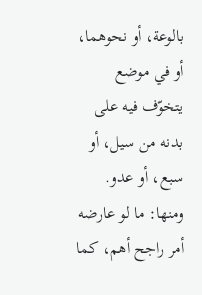بالوعة، أو نحوهما، أو في موضع يتخوّف فيه على بدنه من سيل، أو سبع، أو عدو.
ومنها: ما لو عارضه أمر راجح أهم، كما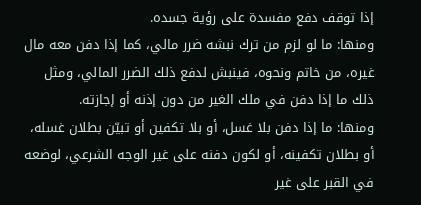إذا توقف دفع مفسدة على رؤية جسده.
ومنها: ما لو لزم من ترك نبشه ضرر مالي، كما إذا دفن معه مال غيره، من خاتم ونحوه، فينبش لدفع ذلك الضرر المالي، ومثل ذلك ما إذا دفن في ملك الغير من دون إذنه أو إجازته.
ومنها: ما إذا دفن بلا غسل، أو بلا تكفين أو تبيّن بطلان غسله، أو بطلان تكفينه، أو لكون دفنه على غير الوجه الشرعي، لوضعه في القبر على غير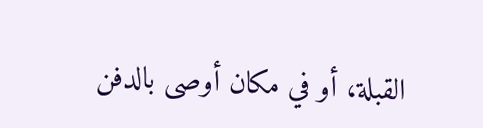القبلة، أو في مكان أوصى بالدفن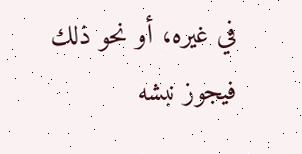في غيره، أو نحو ذلك فيجوز نبشه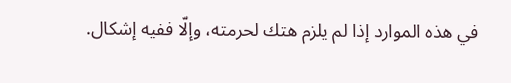في هذه الموارد إذا لم يلزم هتك لحرمته، وإلّا ففيه إشكال.